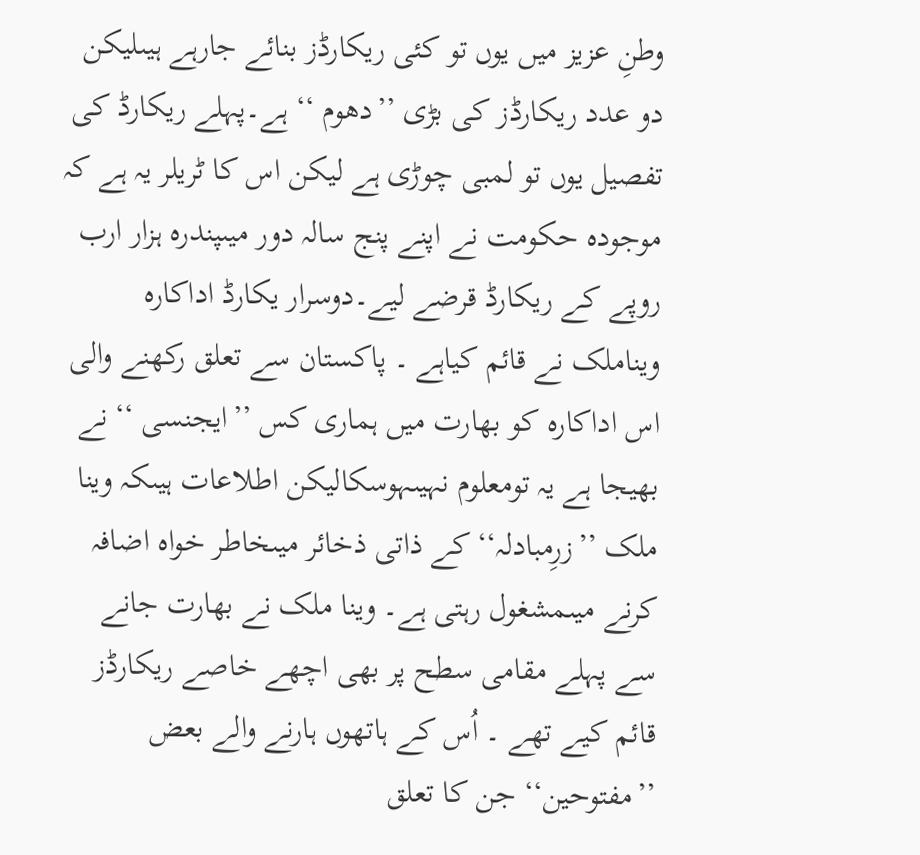وطنِ عزیز میں یوں تو کئی ریکارڈز بنائے جارہے ہیںلیکن دو عدد ریکارڈز کی بڑی ’’دھوم ‘‘ ہے۔پہلے ریکارڈ کی تفصیل یوں تو لمبی چوڑی ہے لیکن اس کا ٹریلر یہ ہے کہ موجودہ حکومت نے اپنے پنج سالہ دور میںپندرہ ہزار ارب روپے کے ریکارڈ قرضے لیے۔دوسرار یکارڈ اداکارہ ویناملک نے قائم کیاہے ۔ پاکستان سے تعلق رکھنے والی اس اداکارہ کو بھارت میں ہماری کس ’’ایجنسی ‘‘ نے بھیجا ہے یہ تومعلوم نہیںہوسکالیکن اطلاعات ہیںکہ وینا ملک ’’زرِمبادلہ‘‘ کے ذاتی ذخائر میںخاطر خواہ اضافہ کرنے میںمشغول رہتی ہے۔ وینا ملک نے بھارت جانے سے پہلے مقامی سطح پر بھی اچھے خاصے ریکارڈز قائم کیے تھے ۔ اُس کے ہاتھوں ہارنے والے بعض ’’مفتوحین‘‘ جن کا تعلق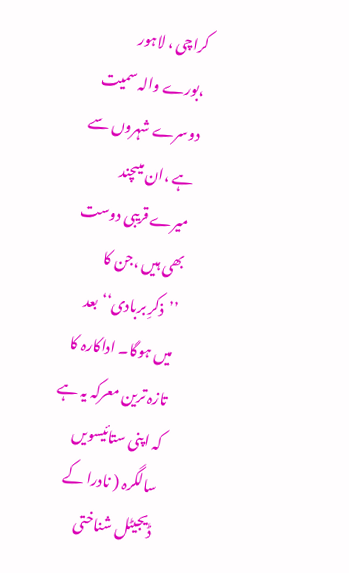کراچی ، لاہور ،بورے والہ سمیت دوسرے شہروں سے ہے ،ان میںچند میرے قریبی دوست بھی ہیں ،جن کا ’’ذکرِ بربادی‘‘ بعد میں ہوگا۔ اداکارہ کا تازہ ترین معرکہ یہ ہے کہ اپنی ستائیسویں سالگرہ ( نادرا کے ڈیجیٹل شناختی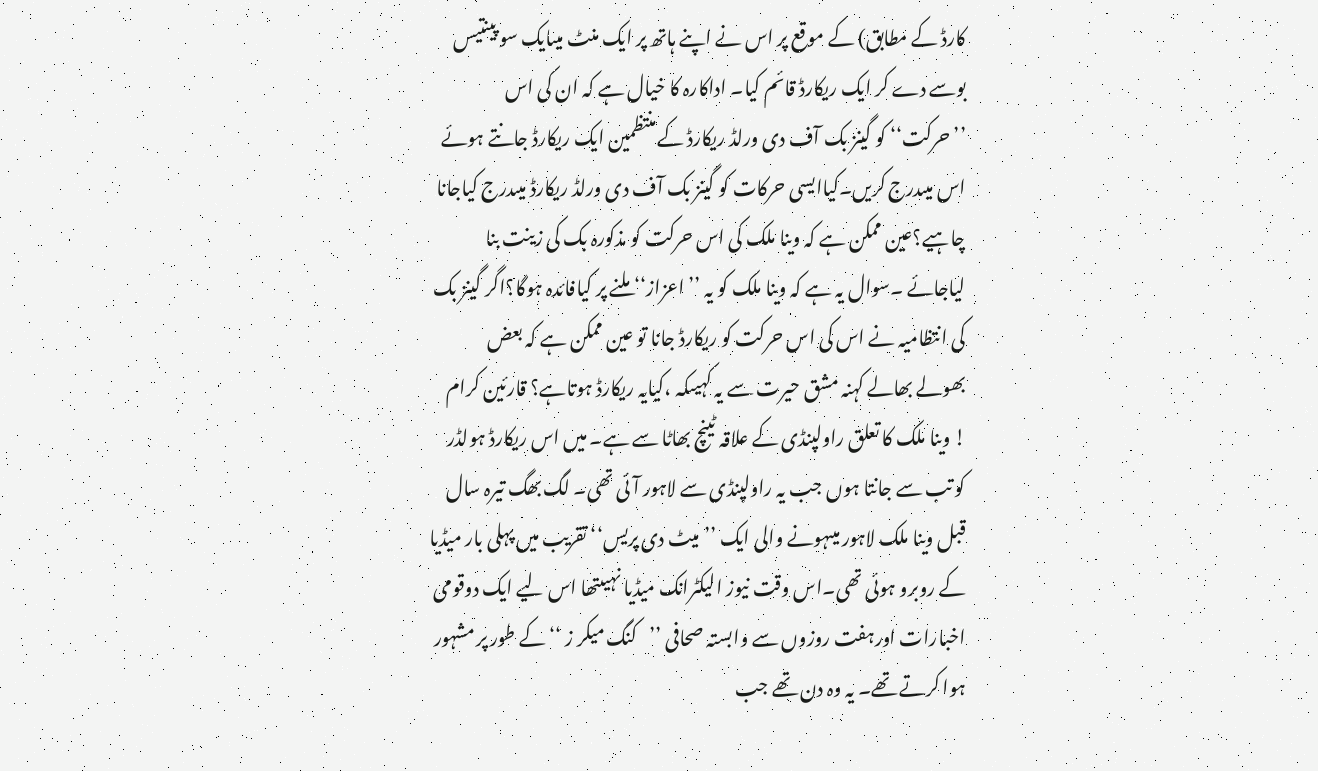کارڈ کے مطابق) کے موقع پر اس نے اپنے ہاتھ پر ایک منٹ میںایک سو پینتیس بوسے دے کر ایک ریکارڈ قائم کیا۔ اداکارہ کا خیال ہے کہ ان کی اس ’’حرکت‘‘ کو گینز بک آف دی ورلڈ ریکارڈ کے منتظمین ایک ریکارڈ جانتے ہوئے اس میںدرج کریں۔کیاایسی حرکات کو گینز بک آف دی ورلڈ ریکارڈ میںدرج کیاجانا چاہیے؟عین ممکن ہے کہ وینا ملک کی اس حرکت کو مذکورہ بک کی زینت بنا لیاجائے ۔سوال یہ ہے کہ وینا ملک کو یہ ’’ اعزاز‘‘ ملنے پر کیافائدہ ہوگا؟اگر گینز بک کی انتظامیہ نے اس کی اس حرکت کو ریکارڈ جانا تو عین ممکن ہے کہ بعض بھولے بھالے کہنہ مشق حیرت سے یہ کہیںکہ ،کیایہ ریکارڈ ہوتاہے؟ قارئین کرام ! وینا ملک کا تعلق راولپنڈی کے علاقہ ٹینچ بھاٹا سے ہے۔ میں اس ریکارڈ ہولڈر کو تب سے جانتا ہوں جب یہ راولپنڈی سے لاہور آئی تھی۔ لگ بھگ تیرہ سال قبل وینا ملک لاہور میںہونے والی ایک ’’میٹ دی پریس‘‘ تقریب میں پہلی بار میڈیا کے روبرو ہوئی تھی۔اس وقت نیوز الیکٹرانک میڈیا نہیںتھا اس لیے ایک دوقومی اخبارات اورہفت روزوں سے وابستہ صحافی ’’کنگ میکر ز ‘‘ کے طور پر مشہور ہوا کرتے تھے۔ یہ وہ دن تھے جب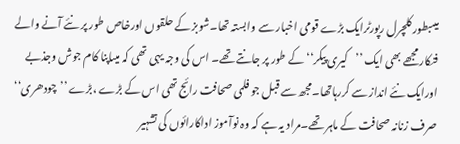میںبطور کلچرل رپورٹرایک بڑے قومی اخبار سے وابستہ تھا۔شوبز کے حلقوں اورخاص طور پر نئے آنے والے فنکار مجھے بھی ایک ’’کیری پیکر‘‘ کے طور پر جانتے تھے۔ اس کی وجہ یہی تھی کہ میںاپنا کام جوش وجذبے اورایک نئے انداز سے کررہاتھا۔مجھ سے قبل جو فلمی صحافت رائج تھی اس کے بڑے ،بڑے ’’چودھری‘‘ صرف زنانہ صحافت کے ماہر تھے۔مراد یہ ہے کہ وہ نوآموز اداکارائوں کی تشہیر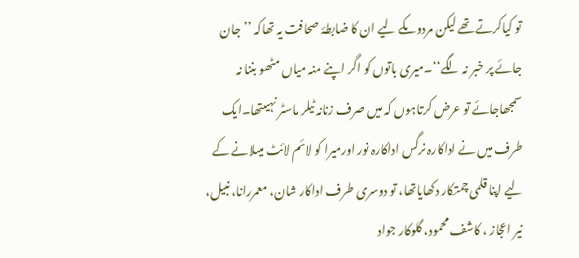تو کیاکرتے تھے لیکن مردوںکے لیے ان کا ضابطۂ صحافت یہ تھاکہ ’’جان جائے پر خبر نہ لگے‘‘۔میری باتوں کو اگر اپنے منہ میاں مٹھو بننا نہ سمجھاجائے تو عرض کرتاہوں کہ میں صرف زنانہ ٹیلر ماسٹر نہیںتھا۔ایک طرف میں نے اداکارہ نرگس اداکارہ نور اورمیرا کو لائم لائٹ میںلانے کے لیے اپنا قلمی چمتکار دکھایاتھا، تو دوسری طرف اداکار شان، معمررانا، نبیل، نیر اعجاز ، کاشف محمود، گلوکار جواد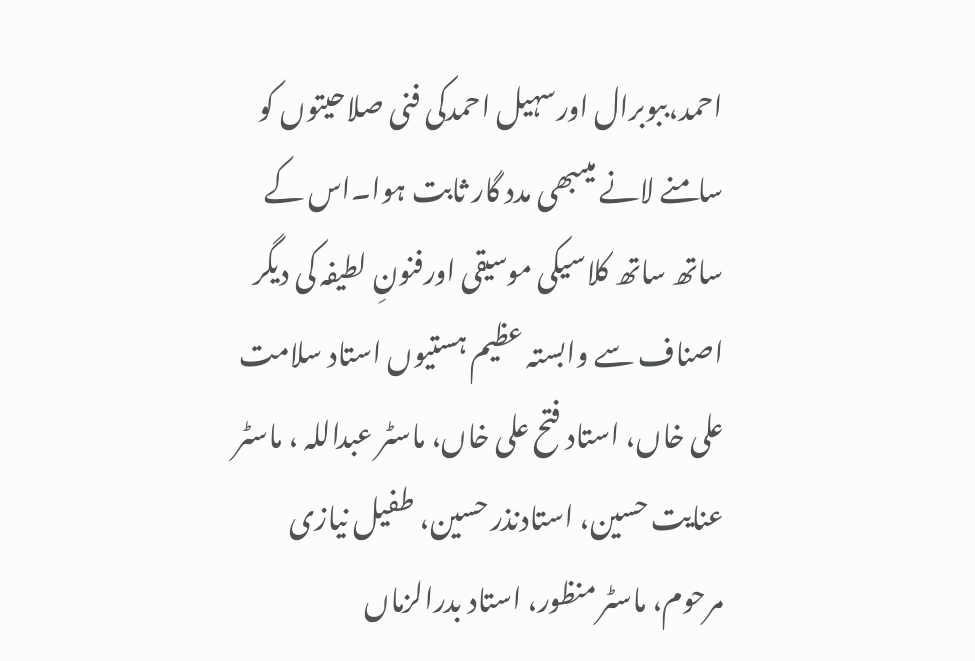احمد،ببوبرال اورسہیل احمدکی فنی صلاحیتوں کو سامنے لانے میںبھی مدد گار ثابت ہوا۔اس کے ساتھ ساتھ کلاسیکی موسیقی اورفنونِ لطیفہ کی دیگر اصناف سے وابستہ عظیم ہستیوں استاد سلامت علی خاں، استاد فتح علی خاں، ماسٹر عبداللہ ، ماسٹر عنایت حسین، استادنذر حسین، طفیل نیازی مرحوم، ماسٹر منظور، استاد بدرالزماں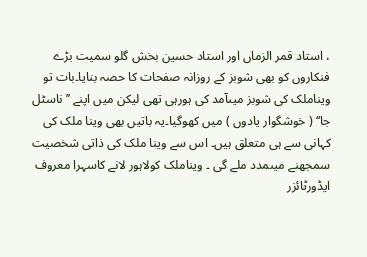، استاد قمر الزماں اور استاد حسین بخش گلو سمیت بڑے فنکاروں کو بھی شوبز کے روزانہ صفحات کا حصہ بنایا۔بات تو ویناملک کی شوبز میںآمد کی ہورہی تھی لیکن میں اپنے ’’ناسٹل جا‘‘ ( خوشگوار یادوں ) میں کھوگیا۔یہ باتیں بھی وینا ملک کی کہانی سے ہی متعلق ہیں۔ اس سے وینا ملک کی ذاتی شخصیت سمجھنے میںمدد ملے گی ۔ ویناملک کولاہور لانے کاسہرا معروف ایڈورٹائزر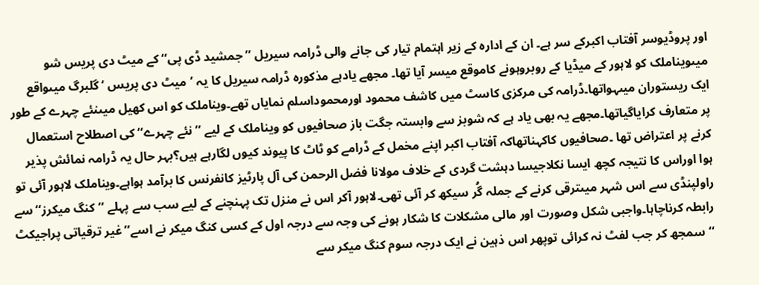اور پروڈیوسر آفتاب اکبرکے سر ہے۔ ان کے ادارہ کے زیر اہتمام تیار کی جانے والی ڈرامہ سیریل ’’جمشید ڈی پی‘‘ کے میٹ دی پریس شو میںویناملک کو لاہور کے میڈیا کے روبروہونے کاموقع میسر آیا تھا۔ مجھے یادہے مذکورہ ڈرامہ سیریل کا یہ ’میٹ دی پریس ‘ گلبرگ میںواقع ایک ریستوران میںہواتھا۔ڈرامہ کی مرکزی کاسٹ میں کاشف محمود اورمحموداسلم نمایاں تھے۔ویناملک کو اس کھیل میںنئے چہرے کے طور پر متعارف کرایاگیاتھا۔مجھے یہ بھی یاد ہے کہ شوبز سے وابستہ جگت باز صحافیوں کو ویناملک کے لیے ’’نئے چہرے‘‘ کی اصطلاح استعمال کرنے پر اعتراض تھا ۔صحافیوں کاکہناتھاکہ آفتاب اکبر اپنے مخمل کے ڈرامے کو ٹاٹ کا پیوند کیوں لگارہے ہیں؟بہر حال یہ ڈرامہ نمائش پذیر ہوا اوراس کا نتیجہ کچھ ایسا نکلاجیسا دہشت گردی کے خلاف مولانا فضل الرحمن کی آل پارٹیز کانفرنس کا برآمد ہواہے۔ویناملک لاہور آئی تو راولپنڈی سے اس شہر میںترقی کرنے کے جملہ گُر سیکھ کر آئی تھی۔لاہور آکر اس نے منزل تک پہنچنے کے لیے سب سے پہلے ’’کنگ میکرز‘‘ سے رابطہ کرناچاہا۔واجبی شکل وصورت اور مالی مشکلات کا شکار ہونے کی وجہ سے درجہ اول کے کسی کنگ میکر نے اسے’’ غیر ترقیاتی پراجیکٹ ‘‘سمجھ کر جب لفٹ نہ کرائی توپھر اس ذہین نے ایک درجہ سوم کنگ میکر سے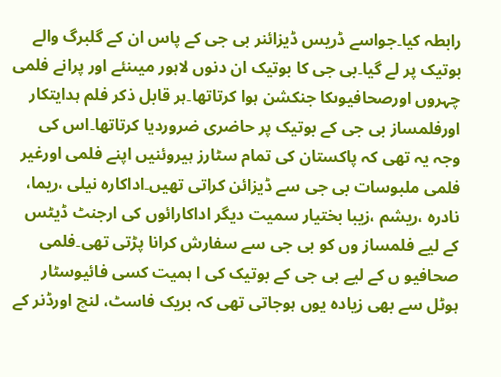رابطہ کیا۔جواسے ڈریس ڈیزائنر بی جی کے پاس ان کے گلبرگ والے بوتیک پر لے گیا۔بی جی کا بوتیک ان دنوں لاہور میںنئے اور پرانے فلمی چہروں اورصحافیوںکا جنکشن ہوا کرتاتھا۔ہر قابل ذکر فلم ہدایتکار اورفلمساز بی جی کے بوتیک پر حاضری ضروردیا کرتاتھا۔اس کی وجہ یہ تھی کہ پاکستان کی تمام سٹارز ہیروئنیں اپنے فلمی اورغیر فلمی ملبوسات بی جی سے ڈیزائن کراتی تھیں۔اداکارہ نیلی ،ریما، نادرہ ،ریشم ،زیبا بختیار سمیت دیگر اداکارائوں کی ارجنٹ ڈیٹس کے لیے فلمساز وں کو بی جی سے سفارش کرانا پڑتی تھی۔فلمی صحافیو ں کے لیے بی جی کے بوتیک کی ا ہمیت کسی فائیوسٹار ہوٹل سے بھی زیادہ یوں ہوجاتی تھی کہ بریک فاسٹ، لنچ اورڈنر کے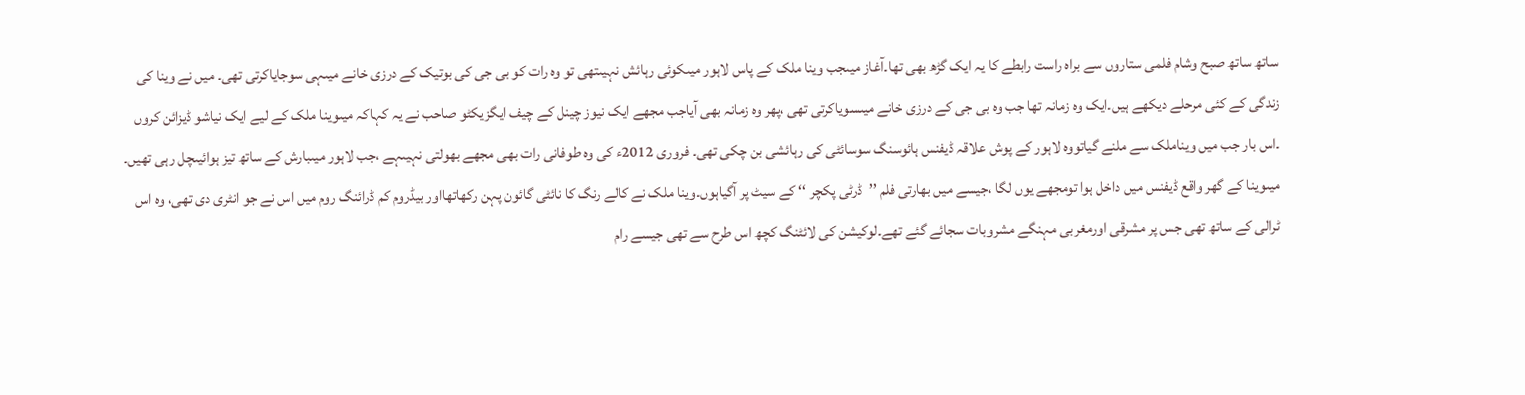ساتھ ساتھ صبح وشام فلمی ستاروں سے براہ راست رابطے کا یہ ایک گڑھ بھی تھا۔آغاز میںجب وینا ملک کے پاس لاہور میںکوئی رہائش نہیںتھی تو وہ رات کو بی جی کی بوتیک کے درزی خانے میںہی سوجایاکرتی تھی۔ میں نے وینا کی زندگی کے کئی مرحلے دیکھے ہیں۔ایک وہ زمانہ تھا جب وہ بی جی کے درزی خانے میںسویاکرتی تھی ،پھر وہ زمانہ بھی آیاجب مجھے ایک نیوز چینل کے چیف ایگزیکٹو صاحب نے یہ کہاکہ میںوینا ملک کے لیے ایک نیاشو ڈیزائن کروں ۔اس بار جب میں ویناملک سے ملنے گیاتووہ لاہور کے پوش علاقہ ڈیفنس ہائوسنگ سوسائٹی کی رہائشی بن چکی تھی۔ فروری 2012ء کی وہ طوفانی رات بھی مجھے بھولتی نہیںہے ،جب لاہور میںبارش کے ساتھ تیز ہوائیںچل رہی تھیں۔ میںوینا کے گھر واقع ڈیفنس میں داخل ہوا تومجھے یوں لگا ،جیسے میں بھارتی فلم ’’ڈرٹی پکچر ‘‘ کے سیٹ پر آگیاہوں۔وینا ملک نے کالے رنگ کا نائٹی گائون پہن رکھاتھااور بیڈروم کم ڈرائنگ روم میں اس نے جو انٹری دی تھی، وہ اس ٹرالی کے ساتھ تھی جس پر مشرقی اورمغربی مہنگے مشروبات سجائے گئے تھے۔لوکیشن کی لائٹنگ کچھ اس طرح سے تھی جیسے رام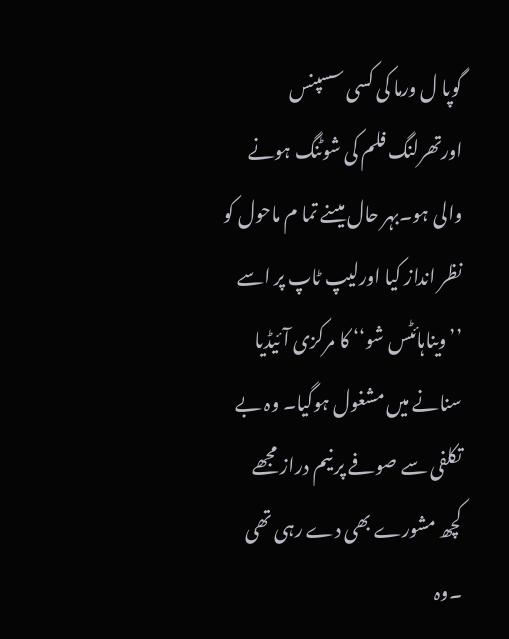گوپا ل ورما کی کسی سسپنس اورتھرلنگ فلم کی شوٹنگ ہونے والی ہو۔بہر حال میںنے تما م ماحول کو نظر انداز کیا اورلیپ ٹاپ پر اسے ’’ویناہائٹس شو‘‘ کا مرکزی آئیڈیا سنانے میں مشغول ہوگیا۔ وہ بے تکلفی سے صوفے پر نیم دراز مجھے کچھ مشورے بھی دے رہی تھی ۔وہ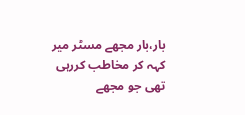بار،بار مجھے مسٹر میر کہہ کر مخاطب کررہی تھی جو مجھے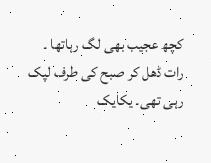کچھ عجیب بھی لگ رہاتھا ۔ رات ڈھل کر صبح کی طرف لپک رہی تھی۔ یکایک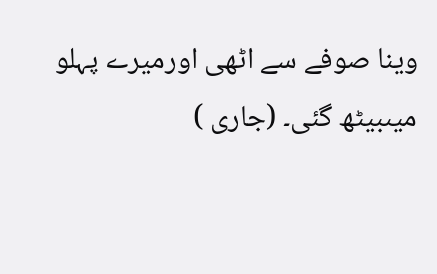وینا صوفے سے اٹھی اورمیرے پہلو میںبیٹھ گئی۔ (جاری )